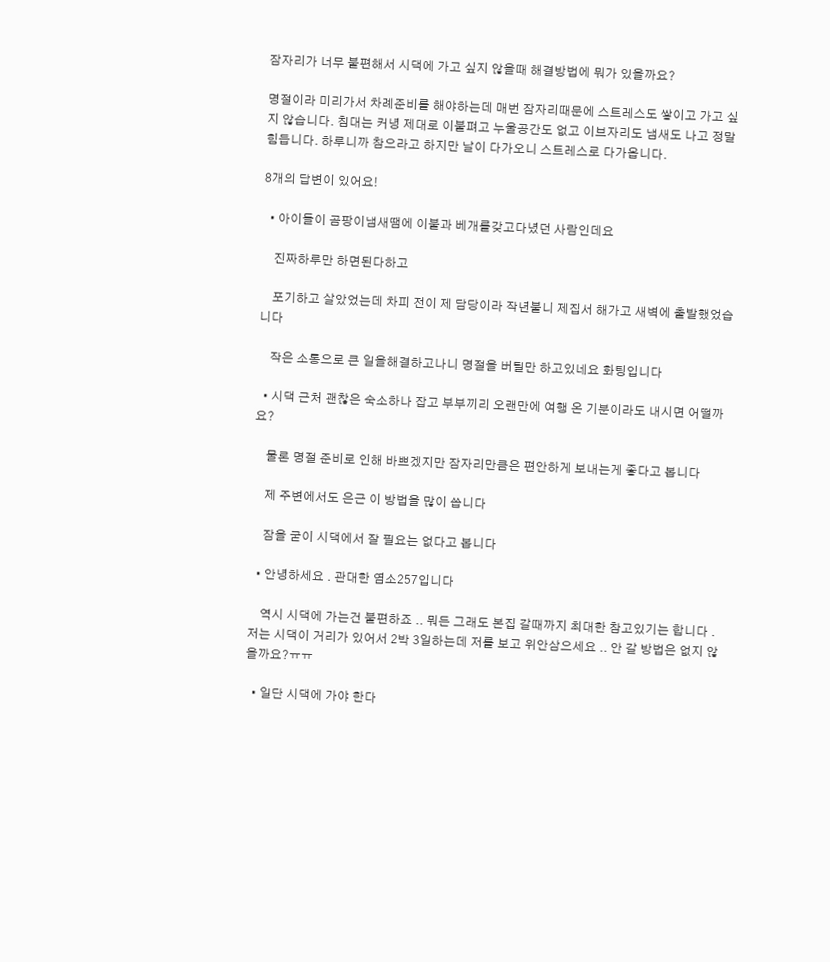잠자리가 너무 불편해서 시댁에 가고 싶지 않을때 해결방법에 뭐가 있을까요?

명절이라 미리가서 차례준비를 해야하는데 매번 잠자리때문에 스트레스도 쌓이고 가고 싶지 않습니다. 침대는 커녕 제대로 이불펴고 누울공간도 없고 이브자리도 냄새도 나고 정말 힘듭니다. 하루니까 참으라고 하지만 날이 다가오니 스트레스로 다가옵니다.

8개의 답변이 있어요!

  • 아이들이 곰팡이냄새땜에 이불과 베개를갖고다녔던 사람인데요

    진짜하루만 하면된다하고

    포기하고 살았었는데 차피 전이 제 담당이라 작년붙니 제집서 해가고 새벽에 출발했었습니다

    작은 소통으로 큰 일을해결하고나니 명절을 버틸만 하고있네요 화팅입니다

  • 시댁 근처 괜찮은 숙소하나 잡고 부부끼리 오랜만에 여행 온 기분이라도 내시면 어떨까요?

    물론 명절 준비로 인해 바쁘겠지만 잠자리만큼은 편안하게 보내는게 좋다고 봅니다

    제 주변에서도 은근 이 방법을 많이 씁니다

    잠을 굳이 시댁에서 잘 필요는 없다고 봅니다

  • 안녕하세요 . 관대한 염소257입니다

    역시 시댁에 가는건 불편하죠 .. 뭐든 그래도 본집 갈때까지 최대한 참고있기는 합니다 . 저는 시댁이 거리가 있어서 2박 3일하는데 저를 보고 위안삼으세요 .. 안 갈 방법은 없지 않을까요?ㅠㅠ

  • 일단 시댁에 가야 한다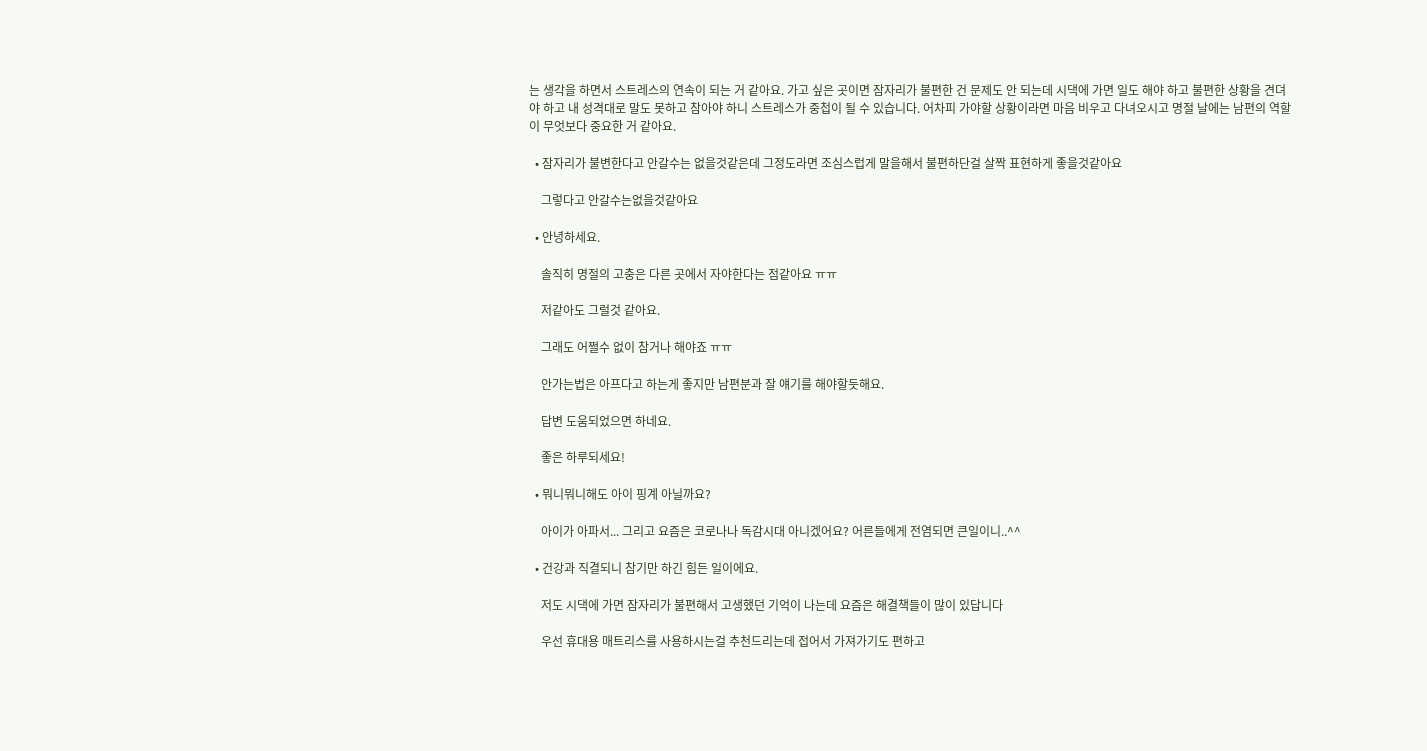는 생각을 하면서 스트레스의 연속이 되는 거 같아요. 가고 싶은 곳이면 잠자리가 불편한 건 문제도 안 되는데 시댁에 가면 일도 해야 하고 불편한 상황을 견뎌야 하고 내 성격대로 말도 못하고 참아야 하니 스트레스가 중첩이 될 수 있습니다. 어차피 가야할 상황이라면 마음 비우고 다녀오시고 명절 날에는 남편의 역할이 무엇보다 중요한 거 같아요.

  • 잠자리가 불변한다고 안갈수는 없을것같은데 그정도라면 조심스럽게 말을해서 불편하단걸 살짝 표현하게 좋을것같아요

    그렇다고 안갈수는없을것같아요

  • 안녕하세요.

    솔직히 명절의 고충은 다른 곳에서 자야한다는 점같아요 ㅠㅠ

    저같아도 그럴것 같아요.

    그래도 어쩔수 없이 참거나 해야죠 ㅠㅠ

    안가는법은 아프다고 하는게 좋지만 남편분과 잘 얘기를 해야할듯해요.

    답변 도움되었으면 하네요.

    좋은 하루되세요!

  • 뭐니뭐니해도 아이 핑계 아닐까요?

    아이가 아파서... 그리고 요즘은 코로나나 독감시대 아니겠어요? 어른들에게 전염되면 큰일이니..^^

  • 건강과 직결되니 참기만 하긴 힘든 일이에요.

    저도 시댁에 가면 잠자리가 불편해서 고생했던 기억이 나는데 요즘은 해결책들이 많이 있답니다

    우선 휴대용 매트리스를 사용하시는걸 추천드리는데 접어서 가져가기도 편하고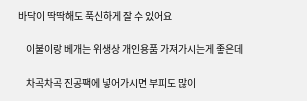바닥이 딱딱해도 푹신하게 잘 수 있어요

    이불이랑 베개는 위생상 개인용품 가져가시는게 좋은데

    차곡차곡 진공팩에 넣어가시면 부피도 많이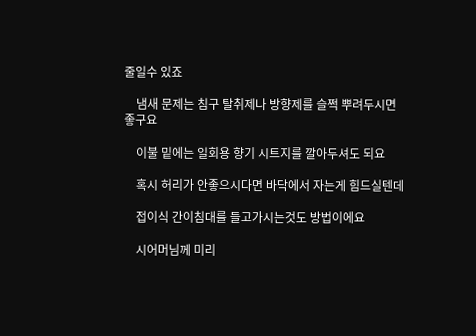줄일수 있죠

    냄새 문제는 침구 탈취제나 방향제를 슬쩍 뿌려두시면 좋구요

    이불 밑에는 일회용 향기 시트지를 깔아두셔도 되요

    혹시 허리가 안좋으시다면 바닥에서 자는게 힘드실텐데

    접이식 간이침대를 들고가시는것도 방법이에요

    시어머님께 미리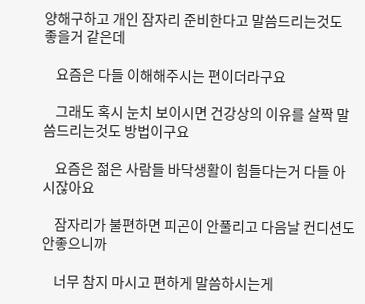양해구하고 개인 잠자리 준비한다고 말씀드리는것도 좋을거 같은데

    요즘은 다들 이해해주시는 편이더라구요

    그래도 혹시 눈치 보이시면 건강상의 이유를 살짝 말씀드리는것도 방법이구요

    요즘은 젊은 사람들 바닥생활이 힘들다는거 다들 아시잖아요

    잠자리가 불편하면 피곤이 안풀리고 다음날 컨디션도 안좋으니까

    너무 참지 마시고 편하게 말씀하시는게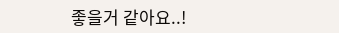좋을거 같아요..!